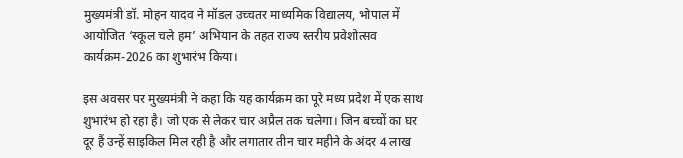मुख्यमंत्री डॉ. मोहन यादव ने मॉडल उच्चतर माध्यमिक विद्यालय, भोपाल में आयोजित ‘स्कूल चले हम’ अभियान के तहत राज्य स्तरीय प्रवेशोत्सव कार्यक्रम-2026 का शुभारंभ किया।

इस अवसर पर मुख्यमंत्री ने कहा कि यह कार्यक्रम का पूरे मध्य प्रदेश में एक साथ शुभारंभ हो रहा है। जो एक से लेकर चार अप्रैल तक चलेगा। जिन बच्चों का घर दूर हैं उन्हें साइकिल मिल रही है और लगातार तीन चार महीने के अंदर 4 लाख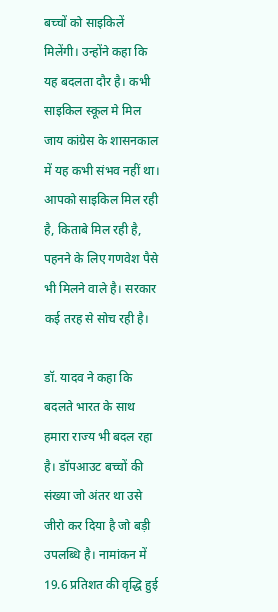बच्चों को साइकिलें मिलेंगी। उन्होंने कहा कि यह बदलता दौर है। कभी साइकिल स्कूल मे मिल जाय कांग्रेस के शासनकाल में यह कभी संभव नहीं था। आपको साइकिल मिल रही है, किताबे मिल रही है, पहनने के लिए गणवेश पैसे भी मिलने वाले है। सरकार कई तरह से सोच रही है।

डॉ. यादव ने कहा कि बदलते भारत के साथ हमारा राज्य भी बदल रहा है। डॉपआउट बच्चों की संख्या जो अंतर था उसे जीरो कर दिया है जो बड़ी उपलब्धि है। नामांकन में 19.6 प्रतिशत की वृद्धि हुई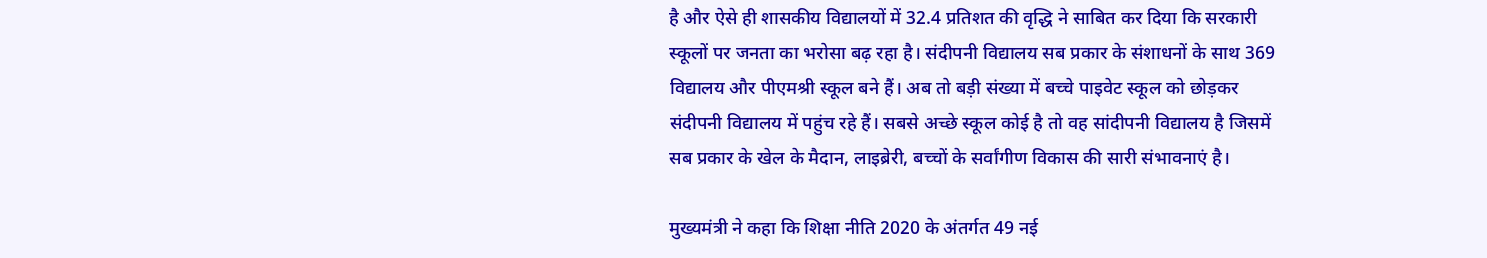है और ऐसे ही शासकीय विद्यालयों में 32.4 प्रतिशत की वृद्धि ने साबित कर दिया कि सरकारी स्कूलों पर जनता का भरोसा बढ़ रहा है। संदीपनी विद्यालय सब प्रकार के संशाधनों के साथ 369 विद्यालय और पीएमश्री स्कूल बने हैं। अब तो बड़ी संख्या में बच्चे पाइवेट स्कूल को छोड़कर संदीपनी विद्यालय में पहुंच रहे हैं। सबसे अच्छे स्कूल कोई है तो वह सांदीपनी विद्यालय है जिसमें सब प्रकार के खेल के मैदान, लाइब्रेरी, बच्चों के सर्वांगीण विकास की सारी संभावनाएं है।

मुख्यमंत्री ने कहा कि शिक्षा नीति 2020 के अंतर्गत 49 नई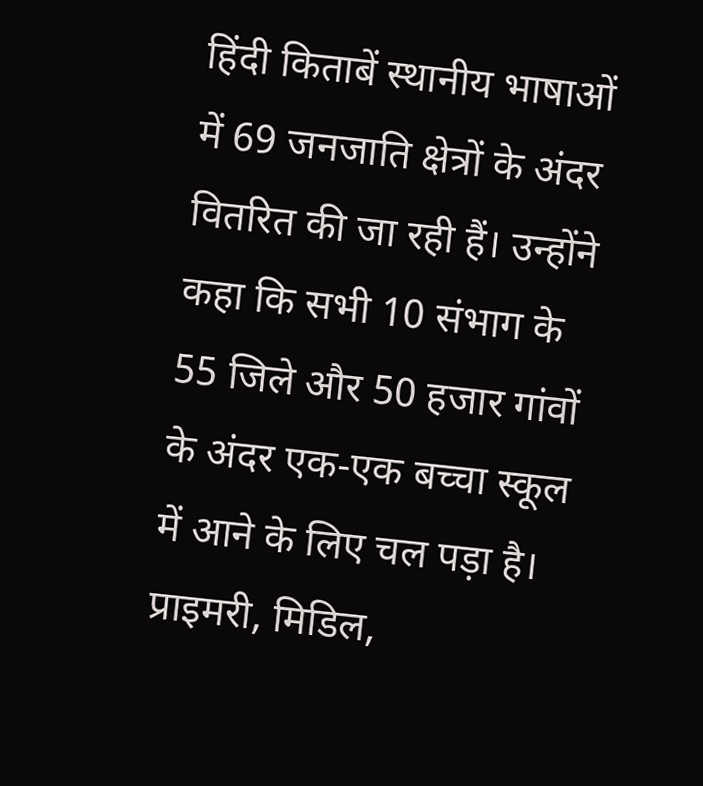हिंदी किताबें स्थानीय भाषाओं में 69 जनजाति क्षेत्रों के अंदर वितरित की जा रही हैं। उन्होंने कहा कि सभी 10 संभाग के 55 जिले और 50 हजार गांवों के अंदर एक-एक बच्चा स्कूल में आने के लिए चल पड़ा है। प्राइमरी, मिडिल,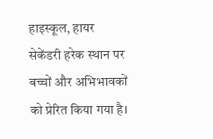हाइस्कूल, हायर सेकेंडरी हरेक स्थान पर बच्चों और अभिभावकों को प्रेरित किया गया है।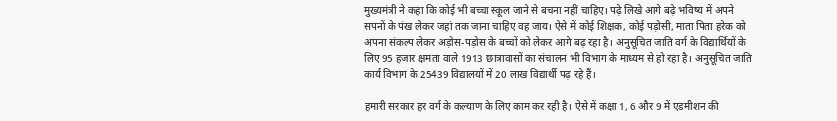मुख्यमंत्री ने कहा कि कोई भी बच्चा स्कूल जाने से बचना नहीं चाहिए। पढ़े लिखे आगे बढ़े भविष्य में अपने सपनों के पंख लेकर जहां तक जाना चाहिए वह जाय। ऐसे में कोई शिक्षक, कोई पड़ोसी, माता पिता हरेक को अपना संकल्प लेकर अड़ोस-पड़ोस के बच्चों को लेकर आगे बढ़ रहा है। अनुसूचित जाति वर्ग के विद्यार्थियों के लिए 95 हजार क्षमता वाले 1913 छात्रावासों का संचालन भी विभाग के माध्यम से हो रहा है। अनुसूचित जाति कार्य विभाग के 25439 विद्यालयों में 20 लाख विद्यार्थी पढ़ रहे हैं।

हमारी सरकार हर वर्ग के कल्याण के लिए काम कर रही है। ऐसे में कक्षा 1, 6 और 9 में एडमीशन की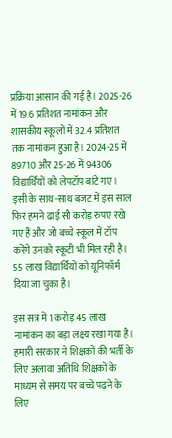प्रक्रिया आसान की गई है। 2025-26 में 19.6 प्रतिशत नामांकन और शासकीय स्कूलों में 32.4 प्रतिशत तक नामांकन हुआ है। 2024-25 में 89710 और 25-26 में 94306 विद्यार्थियों को लेपटॉप बांटे गए। इसी के साथ-साथ बजट में इस साल फिर हमने ढाई सौ करोड़ रुपए रखे गए हैं और जो बच्चे स्कूल में टॉप करेंगे उनको स्कूटी भी मिल रही है। 55 लाख विद्यार्थियों को यूनिफॉर्म दिया जा चुका है।

इस सत्र में 1 करोड़ 45 लाख नामांकन का बड़ा लक्ष्य रखा गया है। हमारी सरकार ने शिक्षकों की भर्ती के लिए अलावा अतिथि शिक्षकों के माध्यम से समय पर बच्चे पढ़ने के लिए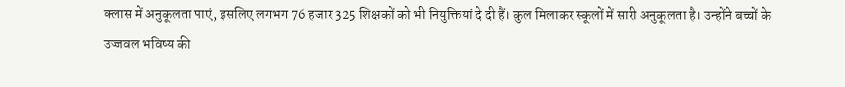क्लास में अनुकूलता पाएं, इसलिए लगभग 76 हजार 325 शिक्षकों को भी नियुक्तियां दे दी हैं। कुल मिलाकर स्कूलों में सारी अनुकूलता है। उन्होंने बच्चों के उज्जवल भविष्य की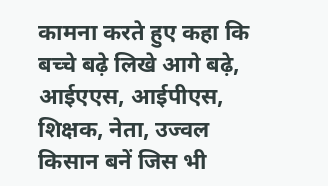कामना करते हुए कहा कि बच्चे बढ़े लिखे आगे बढ़े, आईएएस, आईपीएस, शिक्षक, नेता, उज्वल किसान बनें जिस भी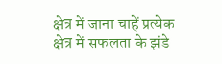क्षेत्र में जाना चाहें प्रत्येक क्षेत्र में सफलता के झंडे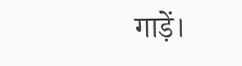गाड़ें।